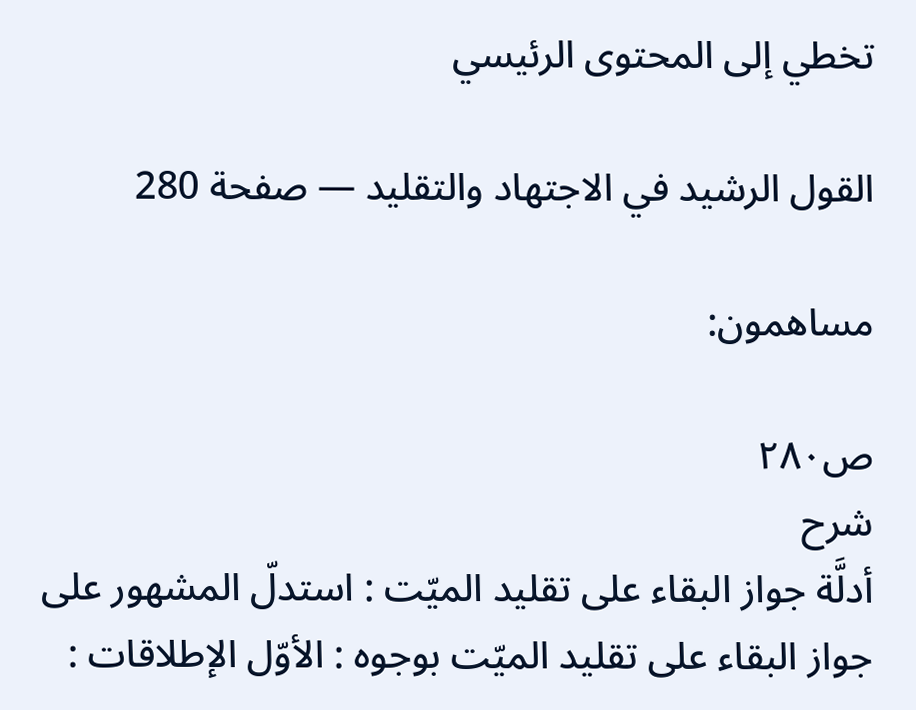تخطي إلى المحتوى الرئيسي

القول الرشيد في الاجتهاد والتقليد — صفحة 280

مساهمون:

ص٢٨٠
شرح
أدلَّة جواز البقاء على تقليد الميّت : استدلّ المشهور على جواز البقاء على تقليد الميّت بوجوه : الأوّل الإطلاقات :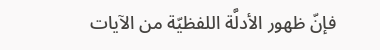فإنّ ظهور الأدلَّة اللفظيّة من الآيات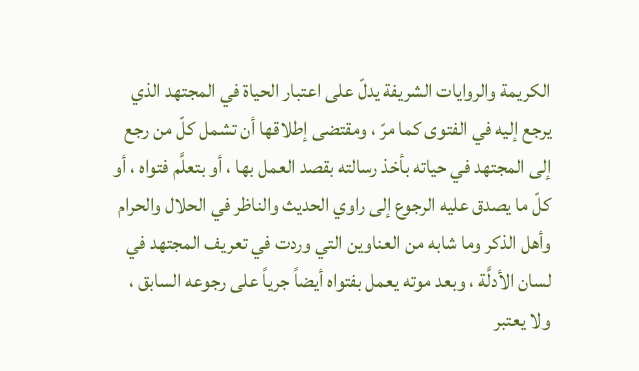الكريمة والروايات الشريفة يدلّ على اعتبار الحياة في المجتهد الذي يرجع إليه في الفتوى كما مرّ ، ومقتضى إطلاقها أن تشمل كلّ من رجع إلى المجتهد في حياته بأخذ رسالته بقصد العمل بها ، أو بتعلَّم فتواه ، أو كلّ ما يصدق عليه الرجوع إلى راوي الحديث والناظر في الحلال والحرام وأهل الذكر وما شابه من العناوين التي وردت في تعريف المجتهد في لسان الأدلَّة ، وبعد موته يعمل بفتواه أيضاً جرياً على رجوعه السابق ، ولا يعتبر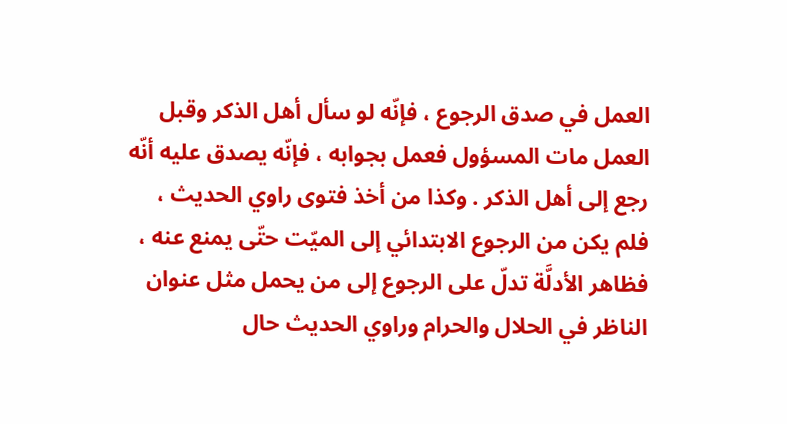العمل في صدق الرجوع ، فإنّه لو سأل أهل الذكر وقبل العمل مات المسؤول فعمل بجوابه ، فإنّه يصدق عليه أنّه رجع إلى أهل الذكر . وكذا من أخذ فتوى راوي الحديث ، فلم يكن من الرجوع الابتدائي إلى الميّت حتّى يمنع عنه ، فظاهر الأدلَّة تدلّ على الرجوع إلى من يحمل مثل عنوان الناظر في الحلال والحرام وراوي الحديث حال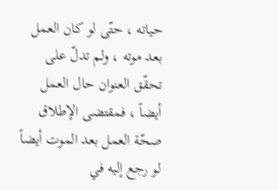حياته ، حتّى لو كان العمل بعد موته ، ولم تدلّ على تحقّق العنوان حال العمل أيضاً ، فمقتضى الإطلاق صحّة العمل بعد الموت أيضاً لو رجع إليه في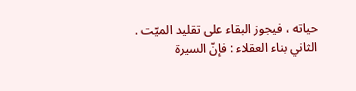حياته ، فيجوز البقاء على تقليد الميّت . الثاني بناء العقلاء : فإنّ السيرة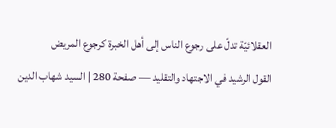العقلائيّة تدلّ على رجوع الناس إلى أهل الخبرة كرجوع المريض
القول الرشيد في الاجتهاد والتقليد — صفحة 280 | السيد شهاب الدين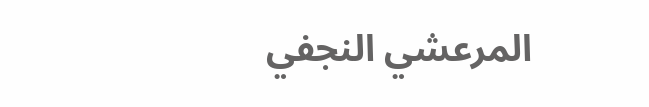المرعشي النجفي